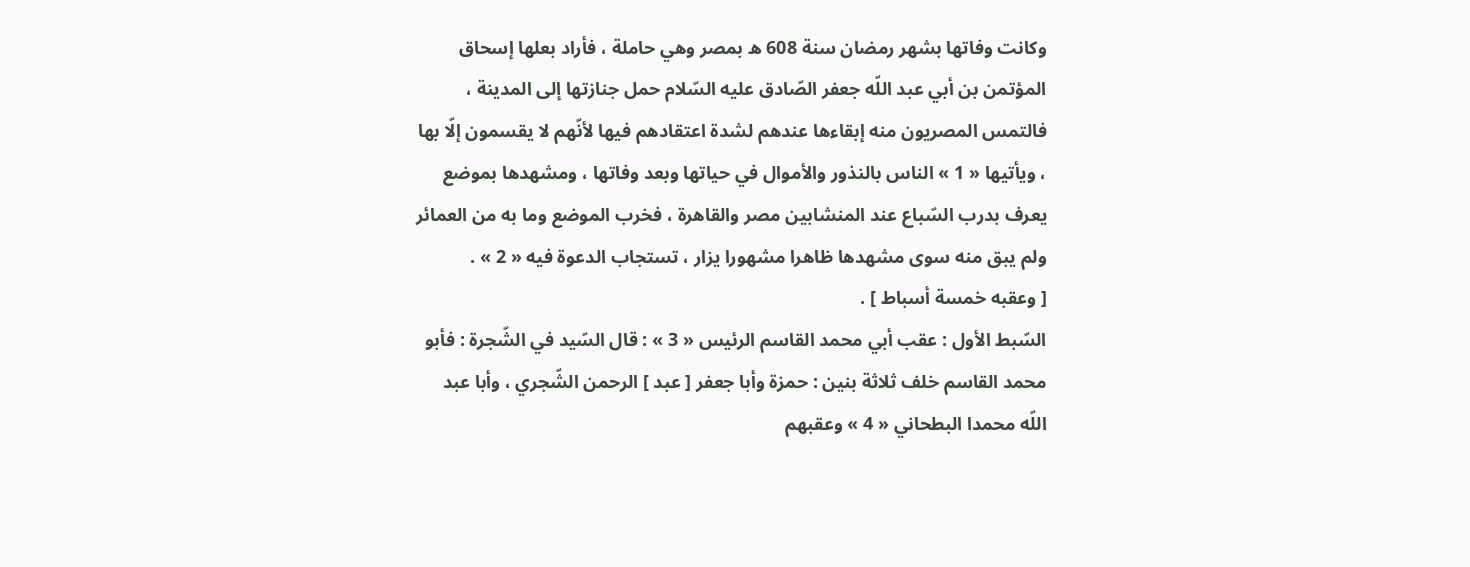وكانت وفاتها بشهر رمضان سنة 608 ه بمصر وهي حاملة ، فأراد بعلها إسحاق المؤتمن بن أبي عبد اللّه جعفر الصّادق عليه السّلام حمل جنازتها إلى المدينة ، فالتمس المصريون منه إبقاءها عندهم لشدة اعتقادهم فيها لأنّهم لا يقسمون إلّا بها ، ويأتيها « 1 » الناس بالنذور والأموال في حياتها وبعد وفاتها ، ومشهدها بموضع يعرف بدرب السّباع عند المنشابين مصر والقاهرة ، فخرب الموضع وما به من العمائر ولم يبق منه سوى مشهدها ظاهرا مشهورا يزار ، تستجاب الدعوة فيه « 2 » .
[ وعقبه خمسة أسباط ] .
السّبط الأول : عقب أبي محمد القاسم الرئيس « 3 » : قال السّيد في الشّجرة : فأبو محمد القاسم خلف ثلاثة بنين : حمزة وأبا جعفر [ عبد ] الرحمن الشّجري ، وأبا عبد اللّه محمدا البطحاني « 4 » وعقبهم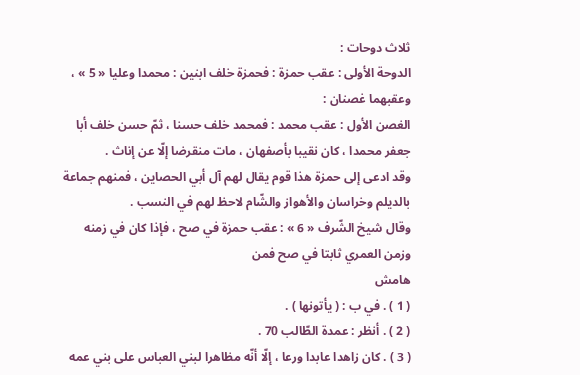ثلاث دوحات :
الدوحة الأولى : عقب حمزة : فحمزة خلف ابنين : محمدا وعليا « 5 » ، وعقبهما غصنان :
الغصن الأول : عقب محمد : فمحمد خلف حسنا ، ثمّ حسن خلف أبا جعفر محمدا ، كان نقيبا بأصفهان ، مات منقرضا إلّا عن إناث .
وقد ادعى إلى حمزة هذا قوم يقال لهم آل أبي الحصاين ، فمنهم جماعة بالديلم وخراسان والأهواز والشّام لاحظ لهم في النسب .
وقال شيخ الشّرف « 6 » : عقب حمزة في صح ، فإذا كان في زمنه وزمن العمري ثابتا في صح فمن
هامش
( 1 ) . في ب : ( يأتونها ) .
( 2 ) . أنظر : عمدة الطّالب 70 .
( 3 ) . كان زاهدا عابدا ورعا ، إلّا أنّه مظاهرا لبني العباس على بني عمه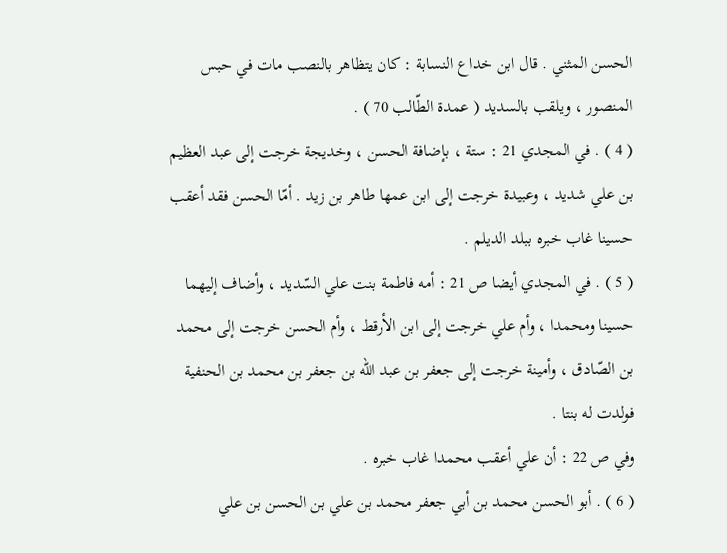الحسن المثني . قال ابن خداع النسابة : كان يتظاهر بالنصب مات في حبس المنصور ، ويلقب بالسديد ( عمدة الطّالب 70 ) .
( 4 ) . في المجدي 21 : ستة ، بإضافة الحسن ، وخديجة خرجت إلى عبد العظيم بن علي شديد ، وعبيدة خرجت إلى ابن عمها طاهر بن زيد . أمّا الحسن فقد أعقب حسينا غاب خبره ببلد الديلم .
( 5 ) . في المجدي أيضا ص 21 : أمه فاطمة بنت علي السّديد ، وأضاف إليهما حسينا ومحمدا ، وأم علي خرجت إلى ابن الأرقط ، وأم الحسن خرجت إلى محمد بن الصّادق ، وأمينة خرجت إلى جعفر بن عبد اللّه بن جعفر بن محمد بن الحنفية فولدت له بنتا .
وفي ص 22 : أن علي أعقب محمدا غاب خبره .
( 6 ) . أبو الحسن محمد بن أبي جعفر محمد بن علي بن الحسن بن علي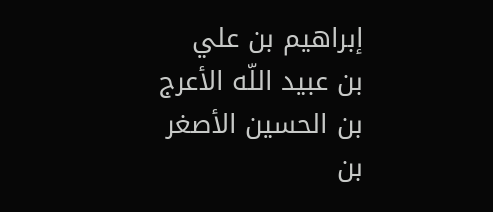إبراهيم بن علي بن عبيد اللّه الأعرج بن الحسين الأصغر بن